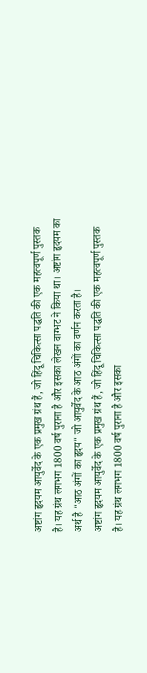अष्टांग हृदयम आयुर्वेद के एक प्रमुख ग्रंथ हैं, जो हिंदू चिकित्सा पद्धति की एक महत्वपूर्ण पुस्तक है। यह ग्रंथ लगभग 1800 वर्ष पुराना है और इसका लेखन वाग्भट ने किया था। अष्टांग हृदयम का अर्थ है "आठ अंगों का हृदय" जो आयुर्वेद के आठ अंगों का वर्णन करता है।
अष्टांग हृदयम आयुर्वेद के एक प्रमुख ग्रंथ हैं, जो हिंदू चिकित्सा पद्धति की एक महत्वपूर्ण पुस्तक है। यह ग्रंथ लगभग 1800 वर्ष पुराना है और इसका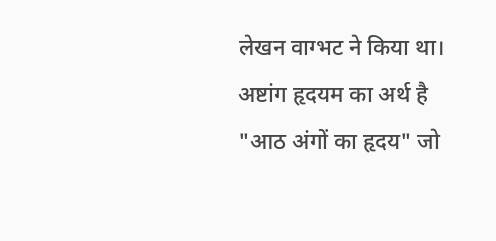लेखन वाग्भट ने किया था। अष्टांग हृदयम का अर्थ है "आठ अंगों का हृदय" जो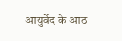आयुर्वेद के आठ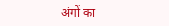अंगों का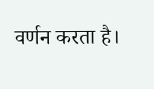वर्णन करता है।